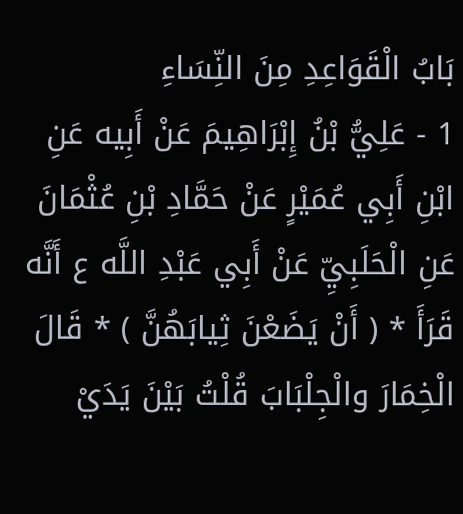بَابُ الْقَوَاعِدِ مِنَ النِّسَاءِ
1 - عَلِيُّ بْنُ إِبْرَاهِيمَ عَنْ أَبِيه عَنِ ابْنِ أَبِي عُمَيْرٍ عَنْ حَمَّادِ بْنِ عُثْمَانَ عَنِ الْحَلَبِيِّ عَنْ أَبِي عَبْدِ اللَّه ع أَنَّه قَرَأَ * ( أَنْ يَضَعْنَ ثِيابَهُنَّ ) * قَالَ الْخِمَارَ والْجِلْبَابَ قُلْتُ بَيْنَ يَدَيْ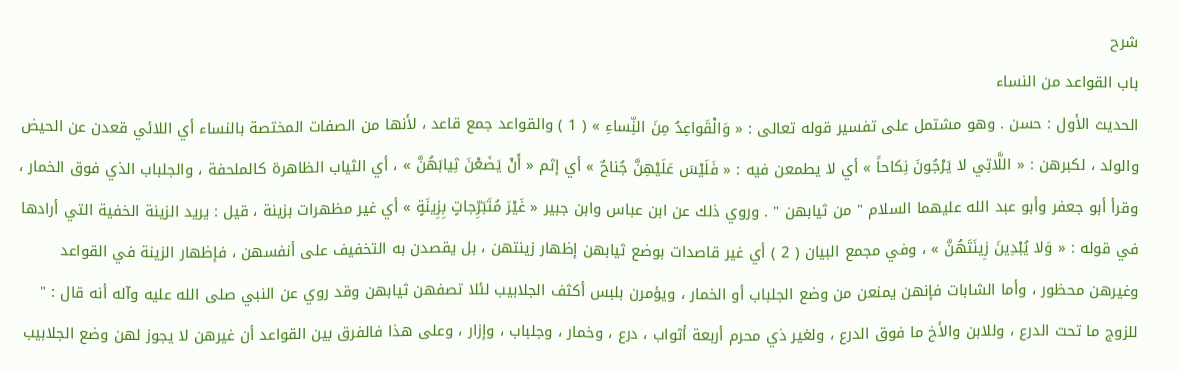شرح
باب القواعد من النساء
الحديث الأول : حسن . وهو مشتمل على تفسير قوله تعالى : « وَالْقَواعِدُ مِنَ النِّساءِ » ( 1 ) والقواعد جمع قاعد ، لأنها من الصفات المختصة بالنساء أي اللائي قعدن عن الحيض والولد ، لكبرهن : « اللَّاتِي لا يَرْجُونَ نِكاحاً » أي لا يطمعن فيه : « فَلَيْسَ عَلَيْهِنَّ جُناحٌ » أي إثم « أَنْ يَضَعْنَ ثِيابَهُنَّ » ، أي الثياب الظاهرة كالملحفة ، والجلباب الذي فوق الخمار ، وقرأ أبو جعفر وأبو عبد الله عليهما السلام " من ثيابهن " . وروي ذلك عن ابن عباس وابن جبير « غَيْرَ مُتَبَرِّجاتٍ بِزِينَةٍ » أي غير مظهرات بزينة ، قيل : يريد الزينة الخفية التي أرادها في قوله : « وَلا يُبْدِينَ زِينَتَهُنَّ » ، وفي مجمع البيان ( 2 ) أي غير قاصدات بوضع ثيابهن إظهار زينتهن ، بل يقصدن به التخفيف على أنفسهن ، فإظهار الزينة في القواعد وغيرهن محظور ، وأما الشابات فإنهن يمنعن من وضع الجلباب أو الخمار ، ويؤمرن بلبس أكثف الجلابيب لئلا تصفهن ثيابهن وقد روي عن النبي صلى الله عليه وآله أنه قال : " للزوج ما تحت الدرع ، وللابن والأخ ما فوق الدرع ، ولغير ذي محرم أربعة أثواب ، درع ، وخمار ، وجلباب ، وإزار ، وعلى هذا فالفرق بين القواعد أن غيرهن لا يجوز لهن وضع الجلابيب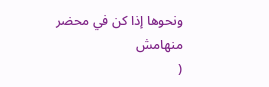ونحوها إذا كن في محضر منهامش
(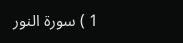1 ) سورة النور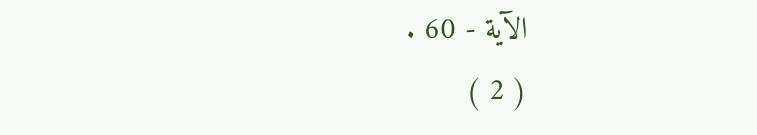الآية - 60 .
( 2 )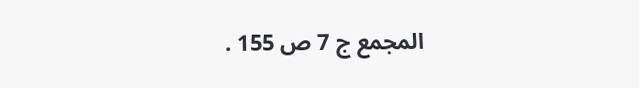المجمع ج 7 ص 155 .